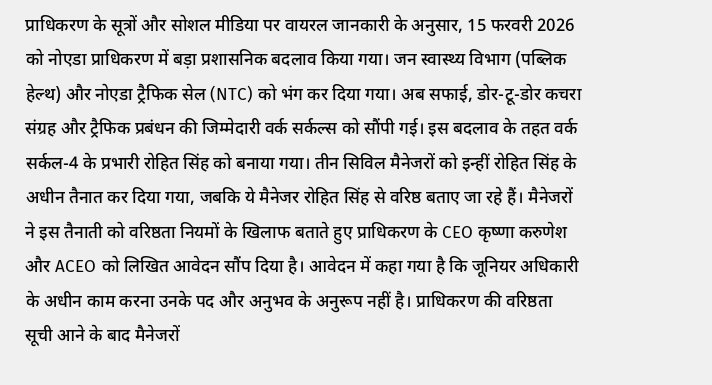प्राधिकरण के सूत्रों और सोशल मीडिया पर वायरल जानकारी के अनुसार, 15 फरवरी 2026 को नोएडा प्राधिकरण में बड़ा प्रशासनिक बदलाव किया गया। जन स्वास्थ्य विभाग (पब्लिक हेल्थ) और नोएडा ट्रैफिक सेल (NTC) को भंग कर दिया गया। अब सफाई, डोर-टू-डोर कचरा संग्रह और ट्रैफिक प्रबंधन की जिम्मेदारी वर्क सर्कल्स को सौंपी गई। इस बदलाव के तहत वर्क सर्कल-4 के प्रभारी रोहित सिंह को बनाया गया। तीन सिविल मैनेजरों को इन्हीं रोहित सिंह के अधीन तैनात कर दिया गया, जबकि ये मैनेजर रोहित सिंह से वरिष्ठ बताए जा रहे हैं। मैनेजरों ने इस तैनाती को वरिष्ठता नियमों के खिलाफ बताते हुए प्राधिकरण के CEO कृष्णा करुणेश और ACEO को लिखित आवेदन सौंप दिया है। आवेदन में कहा गया है कि जूनियर अधिकारी के अधीन काम करना उनके पद और अनुभव के अनुरूप नहीं है। प्राधिकरण की वरिष्ठता सूची आने के बाद मैनेजरों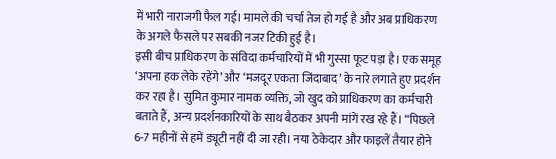में भारी नाराजगी फैल गई। मामले की चर्चा तेज हो गई है और अब प्राधिकरण के अगले फैसले पर सबकी नजर टिकी हुई है।
इसी बीच प्राधिकरण के संविदा कर्मचारियों में भी गुस्सा फूट पड़ा है। एक समूह ‘अपना हक लेके रहेंगे’ और ‘मजदूर एकता जिंदाबाद’ के नारे लगाते हुए प्रदर्शन कर रहा है। सुमित कुमार नामक व्यक्ति, जो खुद को प्राधिकरण का कर्मचारी बताते हैं, अन्य प्रदर्शनकारियों के साथ बैठकर अपनी मांगें रख रहे हैं। “पिछले 6-7 महीनों से हमें ड्यूटी नहीं दी जा रही। नया ठेकेदार और फाइलें तैयार होने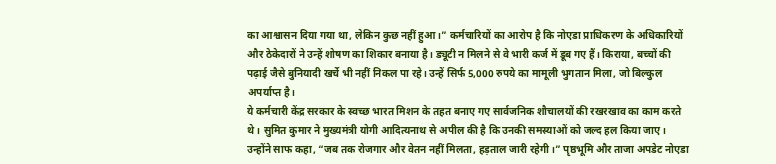का आश्वासन दिया गया था, लेकिन कुछ नहीं हुआ।” कर्मचारियों का आरोप है कि नोएडा प्राधिकरण के अधिकारियों और ठेकेदारों ने उन्हें शोषण का शिकार बनाया है। ड्यूटी न मिलने से वे भारी कर्ज में डूब गए हैं। किराया, बच्चों की पढ़ाई जैसे बुनियादी खर्चे भी नहीं निकल पा रहे। उन्हें सिर्फ 5,000 रुपये का मामूली भुगतान मिला, जो बिल्कुल अपर्याप्त है।
ये कर्मचारी केंद्र सरकार के स्वच्छ भारत मिशन के तहत बनाए गए सार्वजनिक शौचालयों की रखरखाव का काम करते थे। सुमित कुमार ने मुख्यमंत्री योगी आदित्यनाथ से अपील की है कि उनकी समस्याओं को जल्द हल किया जाए। उन्होंने साफ कहा, “जब तक रोजगार और वेतन नहीं मिलता, हड़ताल जारी रहेगी।” पृष्ठभूमि और ताजा अपडेट नोएडा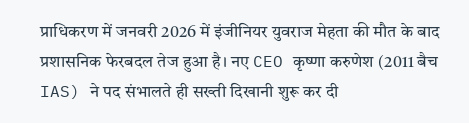प्राधिकरण में जनवरी 2026 में इंजीनियर युवराज मेहता की मौत के बाद प्रशासनिक फेरबदल तेज हुआ है। नए CEO कृष्णा करुणेश (2011 बैच IAS) ने पद संभालते ही सख्ती दिखानी शुरू कर दी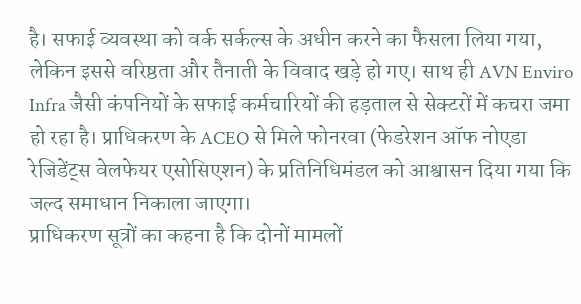है। सफाई व्यवस्था को वर्क सर्कल्स के अधीन करने का फैसला लिया गया, लेकिन इससे वरिष्ठता और तैनाती के विवाद खड़े हो गए। साथ ही AVN Enviro Infra जैसी कंपनियों के सफाई कर्मचारियों की हड़ताल से सेक्टरों में कचरा जमा हो रहा है। प्राधिकरण के ACEO से मिले फोनरवा (फेडरेशन ऑफ नोएडा रेजिडेंट्स वेलफेयर एसोसिएशन) के प्रतिनिधिमंडल को आश्वासन दिया गया कि जल्द समाधान निकाला जाएगा।
प्राधिकरण सूत्रों का कहना है कि दोनों मामलों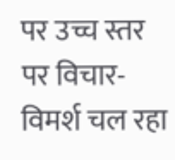पर उच्च स्तर पर विचार-विमर्श चल रहा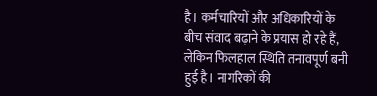है। कर्मचारियों और अधिकारियों के बीच संवाद बढ़ाने के प्रयास हो रहे हैं, लेकिन फिलहाल स्थिति तनावपूर्ण बनी हुई है। नागरिकों की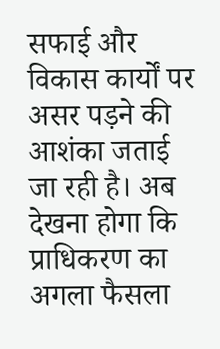सफाई और विकास कार्यों पर असर पड़ने की आशंका जताई जा रही है। अब देखना होगा कि प्राधिकरण का अगला फैसला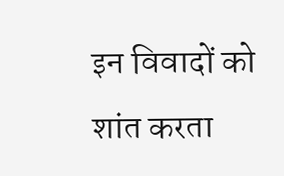इन विवादों को शांत करता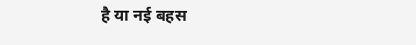है या नई बहस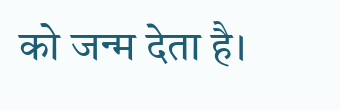को जन्म देता है।